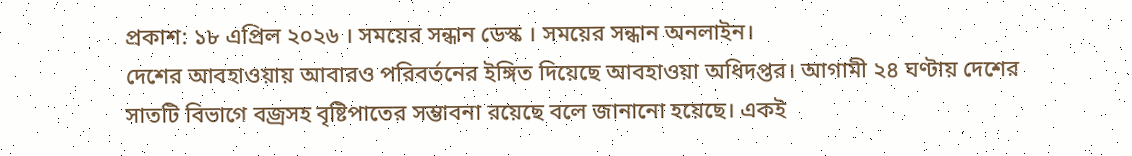প্রকাশ: ১৮ এপ্রিল ২০২৬ । সময়ের সন্ধান ডেস্ক । সময়ের সন্ধান অনলাইন।
দেশের আবহাওয়ায় আবারও পরিবর্তনের ইঙ্গিত দিয়েছে আবহাওয়া অধিদপ্তর। আগামী ২৪ ঘণ্টায় দেশের সাতটি বিভাগে বজ্রসহ বৃষ্টিপাতের সম্ভাবনা রয়েছে বলে জানানো হয়েছে। একই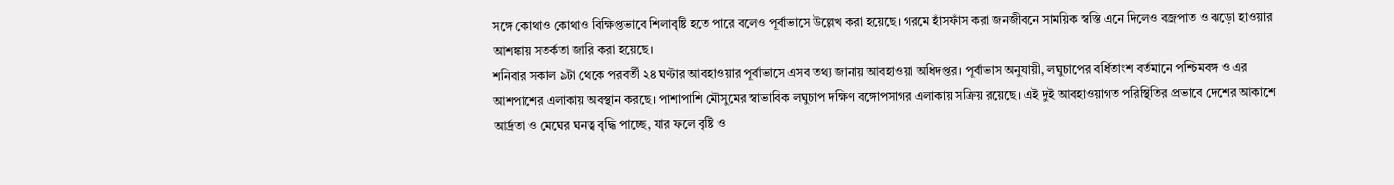সঙ্গে কোথাও কোথাও বিক্ষিপ্তভাবে শিলাবৃষ্টি হতে পারে বলেও পূর্বাভাসে উল্লেখ করা হয়েছে। গরমে হাঁসফাঁস করা জনজীবনে সাময়িক স্বস্তি এনে দিলেও বজ্রপাত ও ঝড়ো হাওয়ার আশঙ্কায় সতর্কতা জারি করা হয়েছে।
শনিবার সকাল ৯টা থেকে পরবর্তী ২৪ ঘণ্টার আবহাওয়ার পূর্বাভাসে এসব তথ্য জানায় আবহাওয়া অধিদপ্তর। পূর্বাভাস অনুযায়ী, লঘুচাপের বর্ধিতাংশ বর্তমানে পশ্চিমবঙ্গ ও এর আশপাশের এলাকায় অবস্থান করছে। পাশাপাশি মৌসুমের স্বাভাবিক লঘুচাপ দক্ষিণ বঙ্গোপসাগর এলাকায় সক্রিয় রয়েছে। এই দুই আবহাওয়াগত পরিস্থিতির প্রভাবে দেশের আকাশে আর্দ্রতা ও মেঘের ঘনত্ব বৃদ্ধি পাচ্ছে, যার ফলে বৃষ্টি ও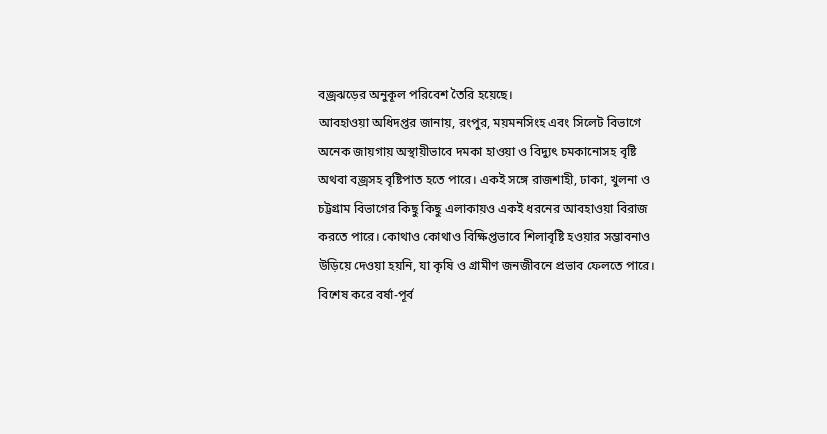বজ্রঝড়ের অনুকূল পরিবেশ তৈরি হয়েছে।
আবহাওয়া অধিদপ্তর জানায়, রংপুর, ময়মনসিংহ এবং সিলেট বিভাগে অনেক জায়গায় অস্থায়ীভাবে দমকা হাওয়া ও বিদ্যুৎ চমকানোসহ বৃষ্টি অথবা বজ্রসহ বৃষ্টিপাত হতে পারে। একই সঙ্গে রাজশাহী, ঢাকা, খুলনা ও চট্টগ্রাম বিভাগের কিছু কিছু এলাকায়ও একই ধরনের আবহাওয়া বিরাজ করতে পারে। কোথাও কোথাও বিক্ষিপ্তভাবে শিলাবৃষ্টি হওয়ার সম্ভাবনাও উড়িয়ে দেওয়া হয়নি, যা কৃষি ও গ্রামীণ জনজীবনে প্রভাব ফেলতে পারে।
বিশেষ করে বর্ষা-পূর্ব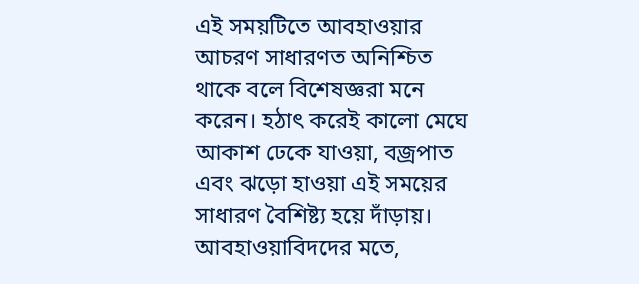এই সময়টিতে আবহাওয়ার আচরণ সাধারণত অনিশ্চিত থাকে বলে বিশেষজ্ঞরা মনে করেন। হঠাৎ করেই কালো মেঘে আকাশ ঢেকে যাওয়া, বজ্রপাত এবং ঝড়ো হাওয়া এই সময়ের সাধারণ বৈশিষ্ট্য হয়ে দাঁড়ায়। আবহাওয়াবিদদের মতে,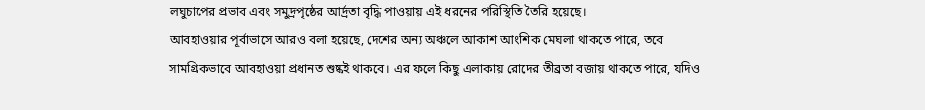লঘুচাপের প্রভাব এবং সমুদ্রপৃষ্ঠের আর্দ্রতা বৃদ্ধি পাওয়ায় এই ধরনের পরিস্থিতি তৈরি হয়েছে।
আবহাওয়ার পূর্বাভাসে আরও বলা হয়েছে, দেশের অন্য অঞ্চলে আকাশ আংশিক মেঘলা থাকতে পারে, তবে সামগ্রিকভাবে আবহাওয়া প্রধানত শুষ্কই থাকবে। এর ফলে কিছু এলাকায় রোদের তীব্রতা বজায় থাকতে পারে, যদিও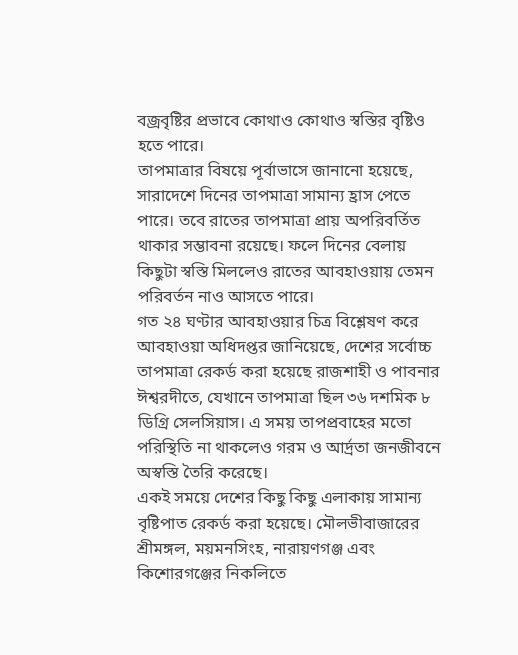বজ্রবৃষ্টির প্রভাবে কোথাও কোথাও স্বস্তির বৃষ্টিও হতে পারে।
তাপমাত্রার বিষয়ে পূর্বাভাসে জানানো হয়েছে, সারাদেশে দিনের তাপমাত্রা সামান্য হ্রাস পেতে পারে। তবে রাতের তাপমাত্রা প্রায় অপরিবর্তিত থাকার সম্ভাবনা রয়েছে। ফলে দিনের বেলায় কিছুটা স্বস্তি মিললেও রাতের আবহাওয়ায় তেমন পরিবর্তন নাও আসতে পারে।
গত ২৪ ঘণ্টার আবহাওয়ার চিত্র বিশ্লেষণ করে আবহাওয়া অধিদপ্তর জানিয়েছে, দেশের সর্বোচ্চ তাপমাত্রা রেকর্ড করা হয়েছে রাজশাহী ও পাবনার ঈশ্বরদীতে, যেখানে তাপমাত্রা ছিল ৩৬ দশমিক ৮ ডিগ্রি সেলসিয়াস। এ সময় তাপপ্রবাহের মতো পরিস্থিতি না থাকলেও গরম ও আর্দ্রতা জনজীবনে অস্বস্তি তৈরি করেছে।
একই সময়ে দেশের কিছু কিছু এলাকায় সামান্য বৃষ্টিপাত রেকর্ড করা হয়েছে। মৌলভীবাজারের শ্রীমঙ্গল, ময়মনসিংহ, নারায়ণগঞ্জ এবং কিশোরগঞ্জের নিকলিতে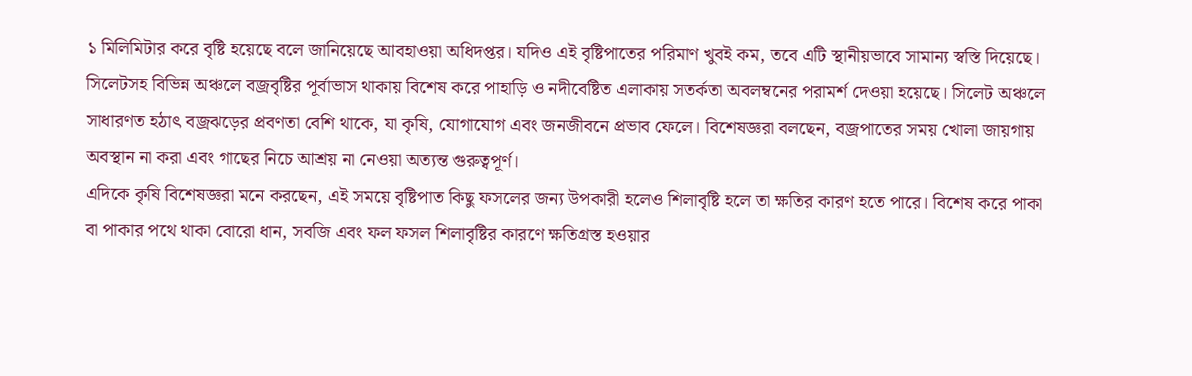১ মিলিমিটার করে বৃষ্টি হয়েছে বলে জানিয়েছে আবহাওয়া অধিদপ্তর। যদিও এই বৃষ্টিপাতের পরিমাণ খুবই কম, তবে এটি স্থানীয়ভাবে সামান্য স্বস্তি দিয়েছে।
সিলেটসহ বিভিন্ন অঞ্চলে বজ্রবৃষ্টির পূর্বাভাস থাকায় বিশেষ করে পাহাড়ি ও নদীবেষ্টিত এলাকায় সতর্কতা অবলম্বনের পরামর্শ দেওয়া হয়েছে। সিলেট অঞ্চলে সাধারণত হঠাৎ বজ্রঝড়ের প্রবণতা বেশি থাকে, যা কৃষি, যোগাযোগ এবং জনজীবনে প্রভাব ফেলে। বিশেষজ্ঞরা বলছেন, বজ্রপাতের সময় খোলা জায়গায় অবস্থান না করা এবং গাছের নিচে আশ্রয় না নেওয়া অত্যন্ত গুরুত্বপূর্ণ।
এদিকে কৃষি বিশেষজ্ঞরা মনে করছেন, এই সময়ে বৃষ্টিপাত কিছু ফসলের জন্য উপকারী হলেও শিলাবৃষ্টি হলে তা ক্ষতির কারণ হতে পারে। বিশেষ করে পাকা বা পাকার পথে থাকা বোরো ধান, সবজি এবং ফল ফসল শিলাবৃষ্টির কারণে ক্ষতিগ্রস্ত হওয়ার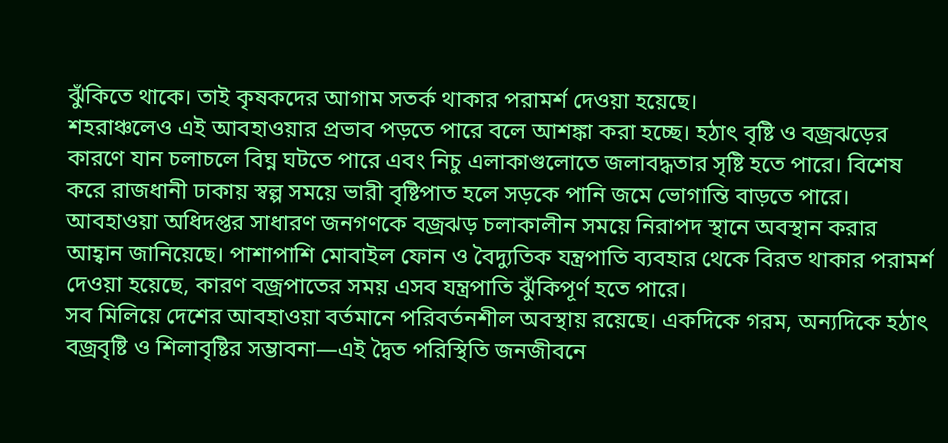ঝুঁকিতে থাকে। তাই কৃষকদের আগাম সতর্ক থাকার পরামর্শ দেওয়া হয়েছে।
শহরাঞ্চলেও এই আবহাওয়ার প্রভাব পড়তে পারে বলে আশঙ্কা করা হচ্ছে। হঠাৎ বৃষ্টি ও বজ্রঝড়ের কারণে যান চলাচলে বিঘ্ন ঘটতে পারে এবং নিচু এলাকাগুলোতে জলাবদ্ধতার সৃষ্টি হতে পারে। বিশেষ করে রাজধানী ঢাকায় স্বল্প সময়ে ভারী বৃষ্টিপাত হলে সড়কে পানি জমে ভোগান্তি বাড়তে পারে।
আবহাওয়া অধিদপ্তর সাধারণ জনগণকে বজ্রঝড় চলাকালীন সময়ে নিরাপদ স্থানে অবস্থান করার আহ্বান জানিয়েছে। পাশাপাশি মোবাইল ফোন ও বৈদ্যুতিক যন্ত্রপাতি ব্যবহার থেকে বিরত থাকার পরামর্শ দেওয়া হয়েছে, কারণ বজ্রপাতের সময় এসব যন্ত্রপাতি ঝুঁকিপূর্ণ হতে পারে।
সব মিলিয়ে দেশের আবহাওয়া বর্তমানে পরিবর্তনশীল অবস্থায় রয়েছে। একদিকে গরম, অন্যদিকে হঠাৎ বজ্রবৃষ্টি ও শিলাবৃষ্টির সম্ভাবনা—এই দ্বৈত পরিস্থিতি জনজীবনে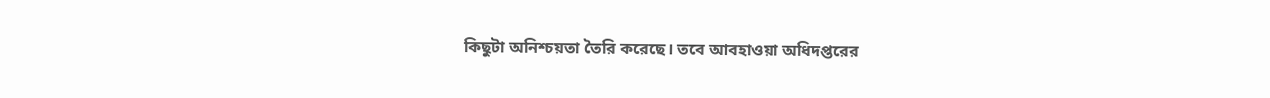কিছুটা অনিশ্চয়তা তৈরি করেছে। তবে আবহাওয়া অধিদপ্তরের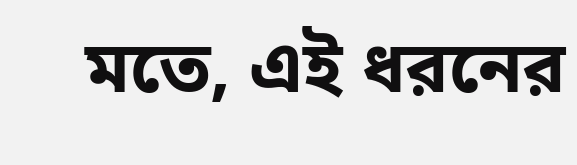মতে, এই ধরনের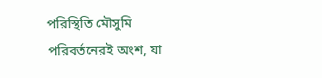পরিস্থিতি মৌসুমি পরিবর্তনেরই অংশ, যা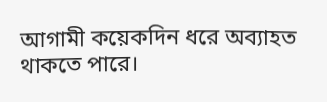আগামী কয়েকদিন ধরে অব্যাহত থাকতে পারে।